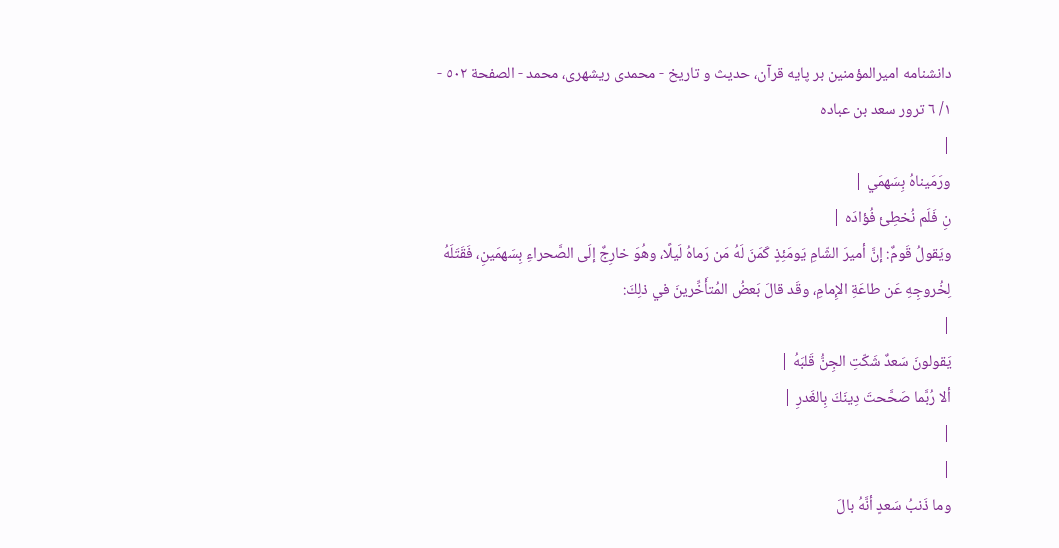دانشنامه اميرالمؤمنين بر پايه قرآن، حديث و تاريخ - محمدی ریشهری، محمد - الصفحة ٥٠٢ - ١/ ٦ ترور سعد بن عباده
|
ورَمَيناهُ بِسَهمَي |
نِ فَلَم نُخطِئ فُؤادَه |
ويَقولُ قَومٌ: إنَّ أميرَ الشّامِ يَومَئِذٍ كَمَنَ لَهُ مَن رَماهُ لَيلًا، وهُوَ خارِجٌ إلَى الصَّحراءِ بِسَهمَينِ، فَقَتَلَهُ لِخُروجِهِ عَن طاعَةِ الإِمامِ، وقَد قالَ بَعضُ المُتأَخِّرينَ في ذلِكَ:
|
يَقولونَ سَعدٌ شَكّتِ الجِنُّ قَلبَهُ |
ألا رُبَّما صَحَّحتَ دِينَكَ بِالغَدرِ |
|
|
وما ذَنبُ سَعدٍ أنَّهُ بالَ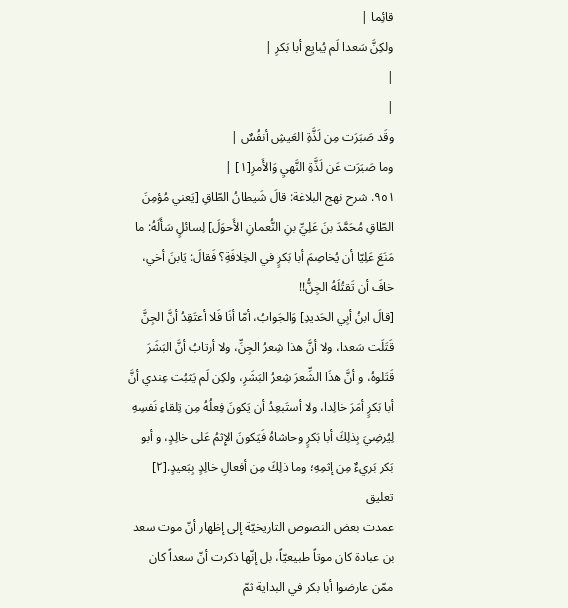قائِما |
ولكِنَّ سَعدا لَم يُبايِع أبا بَكرِ |
|
|
وقَد صَبَرَت مِن لَذَّةِ العَيشِ أنفُسٌ |
وما صَبَرَت عَن لَذَّةِ النَّهيِ وَالأَمرِ[١] |
٩٥١. شرح نهج البلاغة: قالَ شَيطانُ الطّاقِ [يَعني مُؤمِنَ الطّاقِ مُحَمَّدَ بنَ عَلِيِّ بنِ النُّعمانِ الأَحوَلَ] لِسائلٍ سَأَلَهُ: ما مَنَعَ عَلِيّا أن يُخاصِمَ أبا بَكرٍ في الخِلافَةِ؟ فَقالَ: يَابنَ أخي، خافَ أن تَقتُلَهُ الجِنُّ!!
[قالَ ابنُ أبِي الحَديدِ] وَالجَوابُ، أمّا أنَا فَلا أعتَقِدُ أنَّ الجِنَّ قَتَلَت سَعدا، ولا أنَّ هذا شِعرُ الجِنِّ، ولا أرتابُ أنَّ البَشَرَ قَتَلوهُ، و أنَّ هذَا الشِّعرَ شِعرُ البَشَرِ، ولكِن لَم يَثبُت عِندي أنَّ أبا بَكرٍ أمَرَ خالِدا، ولا أستَبعِدُ أن يَكونَ فِعلُهُ مِن تِلقاءِ نَفسِهِ لِيُرضِيَ بِذلِكَ أبا بَكرٍ وحاشاهُ فَيَكونَ الإِثمُ عَلى خالِدٍ، و أبو بَكر بَريءٌ مِن إثمِهِ؛ وما ذلِكَ مِن أفعالِ خالِدٍ بِبَعيدٍ.[٢]
تعليق
عمدت بعض النصوص التاريخيّة إلى إظهار أنّ موت سعد بن عبادة كان موتاً طبيعيّاً، بل إنّها ذكرت أنّ سعداً كان ممّن عارضوا أبا بكر في البداية ثمّ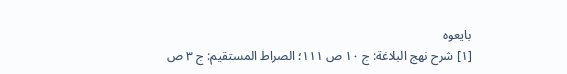بايعوه
[١] شرح نهج البلاغة: ج ١٠ ص ١١١؛ الصراط المستقيم: ج ٣ ص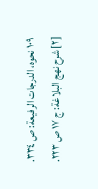١٠٩ نحوه، الدرجات الرفيعة: ص ٣٣٤.
[٢] شرح نهج البلاغة: ج ١٧ ص ٢٢٣.